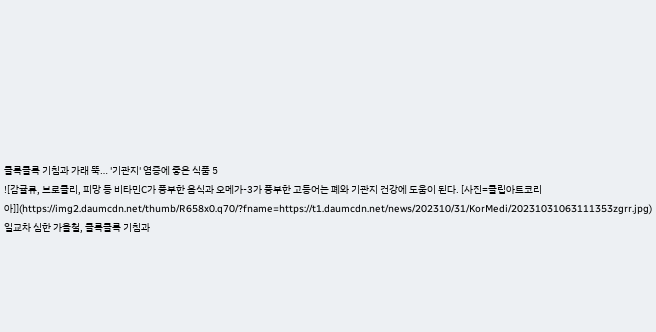콜록콜록 기침과 가래 뚝… '기관지' 염증에 좋은 식품 5
![감귤류, 브로콜리, 피망 등 비타민C가 풍부한 음식과 오메가-3가 풍부한 고등어는 폐와 기관지 건강에 도움이 된다. [사진=클립아트코리아]](https://img2.daumcdn.net/thumb/R658x0.q70/?fname=https://t1.daumcdn.net/news/202310/31/KorMedi/20231031063111353zgrr.jpg)
일교차 심한 가을철, 콜록콜록 기침과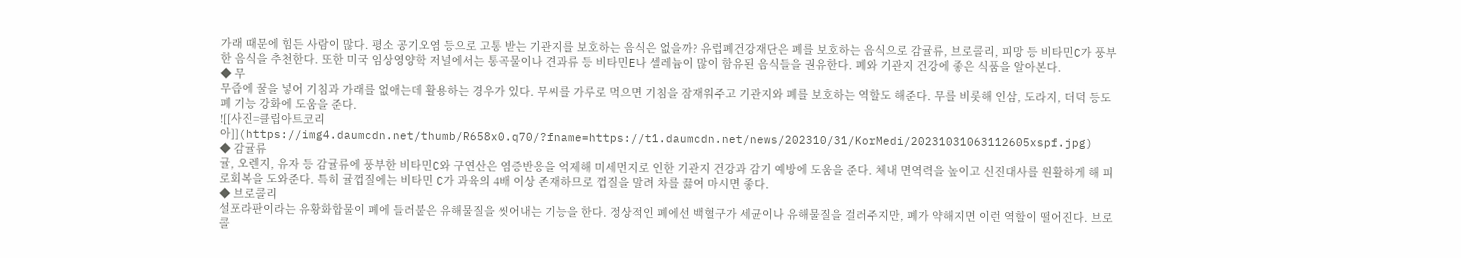가래 때문에 힘든 사람이 많다. 평소 공기오염 등으로 고통 받는 기관지를 보호하는 음식은 없을까? 유럽폐건강재단은 폐를 보호하는 음식으로 감귤류, 브로콜리, 피망 등 비타민C가 풍부한 음식을 추천한다. 또한 미국 임상영양학 저널에서는 통곡물이나 견과류 등 비타민E나 셀레늄이 많이 함유된 음식들을 권유한다. 폐와 기관지 건강에 좋은 식품을 알아본다.
◆ 무
무즙에 꿀을 넣어 기침과 가래를 없애는데 활용하는 경우가 있다. 무씨를 가루로 먹으면 기침을 잠재워주고 기관지와 폐를 보호하는 역할도 해준다. 무를 비롯해 인삼, 도라지, 더덕 등도 폐 기능 강화에 도움을 준다.
![[사진=클립아트코리아]](https://img4.daumcdn.net/thumb/R658x0.q70/?fname=https://t1.daumcdn.net/news/202310/31/KorMedi/20231031063112605xspf.jpg)
◆ 감귤류
귤, 오렌지, 유자 등 감귤류에 풍부한 비타민C와 구연산은 염증반응을 억제해 미세먼지로 인한 기관지 건강과 감기 예방에 도움을 준다. 체내 면역력을 높이고 신진대사를 원활하게 해 피로회복을 도와준다. 특히 귤껍질에는 비타민 C가 과육의 4배 이상 존재하므로 껍질을 말려 차를 끓여 마시면 좋다.
◆ 브로콜리
설포라판이라는 유황화합물이 폐에 들러붙은 유해물질을 씻어내는 기능을 한다. 정상적인 폐에선 백혈구가 세균이나 유해물질을 걸러주지만, 폐가 약해지면 이런 역할이 떨어진다. 브로콜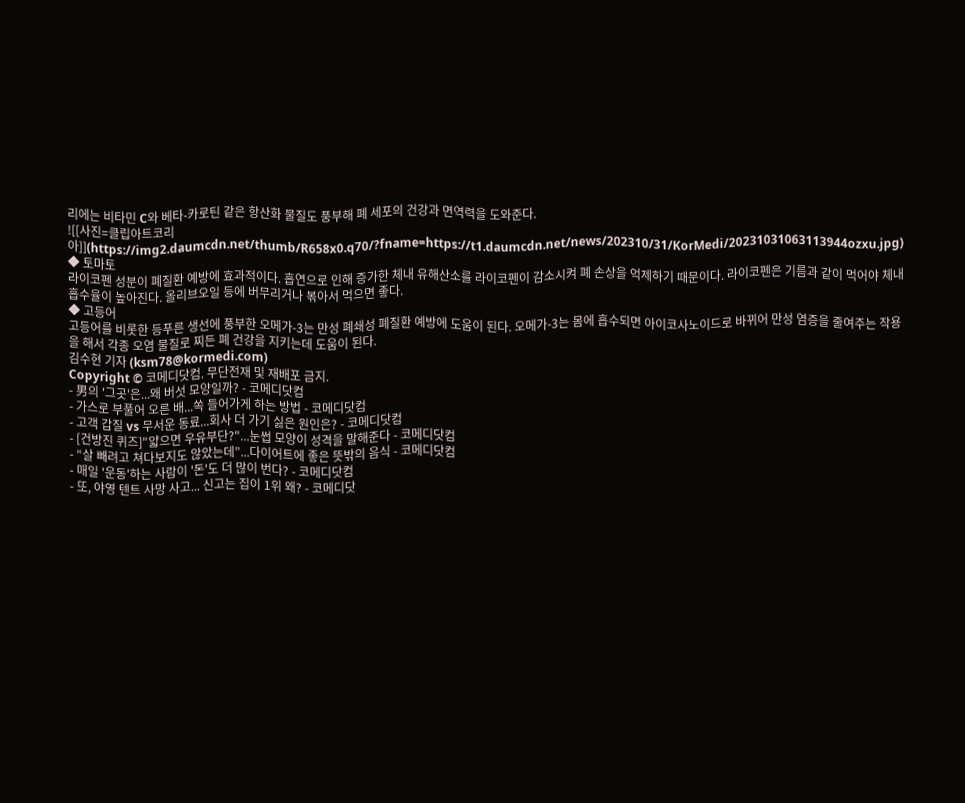리에는 비타민 C와 베타-카로틴 같은 항산화 물질도 풍부해 폐 세포의 건강과 면역력을 도와준다.
![[사진=클립아트코리아]](https://img2.daumcdn.net/thumb/R658x0.q70/?fname=https://t1.daumcdn.net/news/202310/31/KorMedi/20231031063113944ozxu.jpg)
◆ 토마토
라이코펜 성분이 폐질환 예방에 효과적이다. 흡연으로 인해 증가한 체내 유해산소를 라이코펜이 감소시켜 폐 손상을 억제하기 때문이다. 라이코펜은 기름과 같이 먹어야 체내 흡수율이 높아진다. 올리브오일 등에 버무리거나 볶아서 먹으면 좋다.
◆ 고등어
고등어를 비롯한 등푸른 생선에 풍부한 오메가-3는 만성 폐쇄성 폐질환 예방에 도움이 된다. 오메가-3는 몸에 흡수되면 아이코사노이드로 바뀌어 만성 염증을 줄여주는 작용을 해서 각종 오염 물질로 찌든 폐 건강을 지키는데 도움이 된다.
김수현 기자 (ksm78@kormedi.com)
Copyright © 코메디닷컴. 무단전재 및 재배포 금지.
- 男의 '그곳'은...왜 버섯 모양일까? - 코메디닷컴
- 가스로 부풀어 오른 배...쏙 들어가게 하는 방법 - 코메디닷컴
- 고객 갑질 vs 무서운 동료...회사 더 가기 싫은 원인은? - 코메디닷컴
- [건방진 퀴즈]"얇으면 우유부단?"...눈썹 모양이 성격을 말해준다 - 코메디닷컴
- “살 빼려고 쳐다보지도 않았는데”...다이어트에 좋은 뜻밖의 음식 - 코메디닷컴
- 매일 '운동'하는 사람이 '돈'도 더 많이 번다? - 코메디닷컴
- 또, 야영 텐트 사망 사고... 신고는 집이 1위 왜? - 코메디닷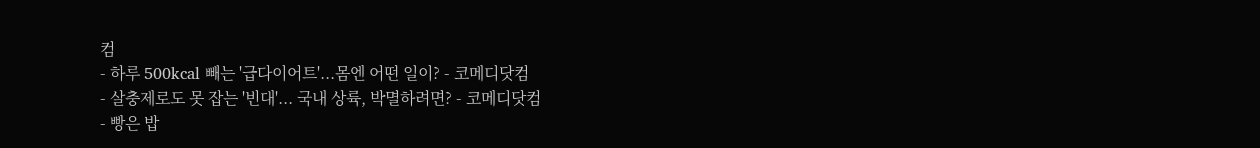컴
- 하루 500kcal 빼는 '급다이어트'...몸엔 어떤 일이? - 코메디닷컴
- 살충제로도 못 잡는 '빈대'... 국내 상륙, 박멸하려면? - 코메디닷컴
- 빵은 밥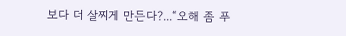보다 더 살찌게 만든다?...“오해 좀 푸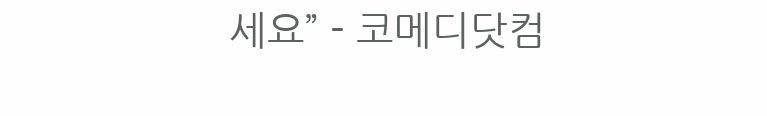세요” - 코메디닷컴